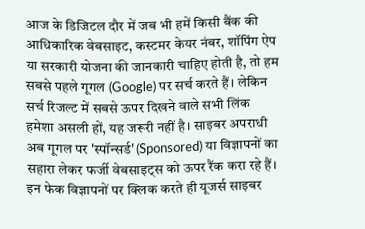आज के डिजिटल दौर में जब भी हमें किसी बैंक की आधिकारिक वेबसाइट, कस्टमर केयर नंबर, शॉपिंग ऐप या सरकारी योजना की जानकारी चाहिए होती है, तो हम सबसे पहले गूगल (Google) पर सर्च करते हैं। लेकिन सर्च रिजल्ट में सबसे ऊपर दिखने वाले सभी लिंक हमेशा असली हों, यह जरूरी नहीं है। साइबर अपराधी अब गूगल पर 'स्पॉन्सर्ड' (Sponsored) या विज्ञापनों का सहारा लेकर फर्जी वेबसाइट्स को ऊपर रैंक करा रहे हैं। इन फेक विज्ञापनों पर क्लिक करते ही यूजर्स साइबर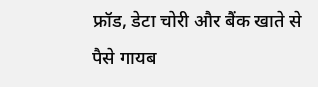फ्रॉड, डेटा चोरी और बैंक खाते से पैसे गायब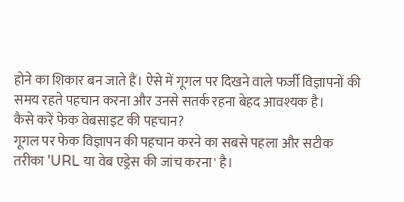होने का शिकार बन जाते हैं। ऐसे में गूगल पर दिखने वाले फर्जी विज्ञापनों की समय रहते पहचान करना और उनसे सतर्क रहना बेहद आवश्यक है।
कैसे करें फेक वेबसाइट की पहचान?
गूगल पर फेक विज्ञापन की पहचान करने का सबसे पहला और सटीक तरीका 'URL या वेब एड्रेस की जांच करना' है।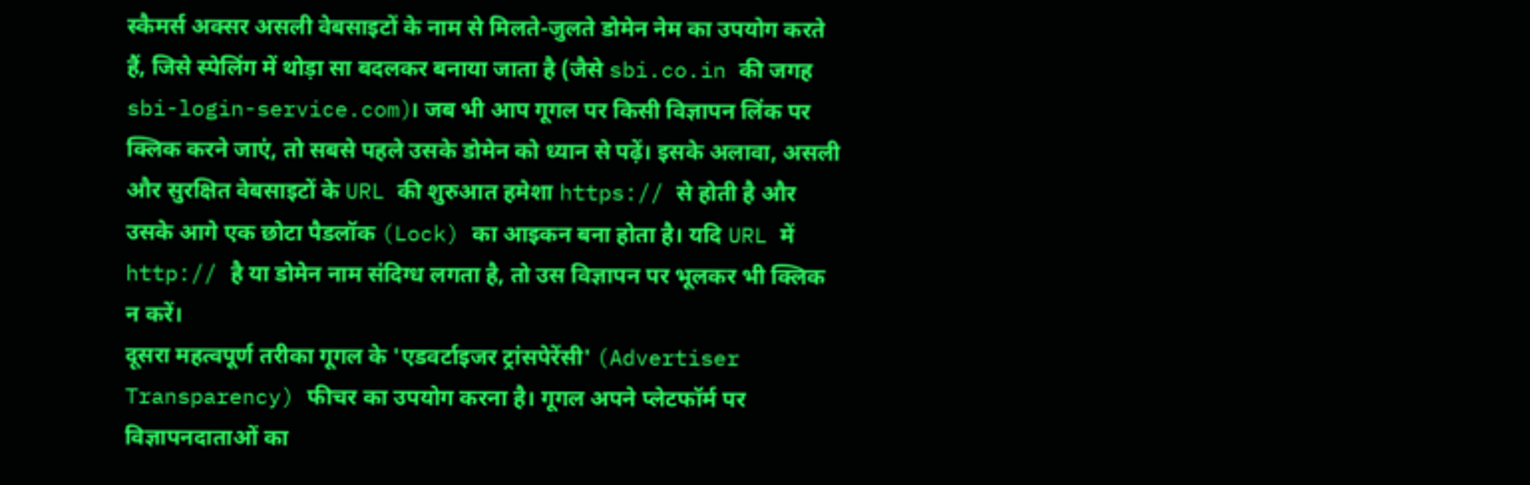स्कैमर्स अक्सर असली वेबसाइटों के नाम से मिलते-जुलते डोमेन नेम का उपयोग करते हैं, जिसे स्पेलिंग में थोड़ा सा बदलकर बनाया जाता है (जैसे sbi.co.in की जगह sbi-login-service.com)। जब भी आप गूगल पर किसी विज्ञापन लिंक पर क्लिक करने जाएं, तो सबसे पहले उसके डोमेन को ध्यान से पढ़ें। इसके अलावा, असली और सुरक्षित वेबसाइटों के URL की शुरुआत हमेशा https:// से होती है और उसके आगे एक छोटा पैडलॉक (Lock) का आइकन बना होता है। यदि URL में http:// है या डोमेन नाम संदिग्ध लगता है, तो उस विज्ञापन पर भूलकर भी क्लिक न करें।
दूसरा महत्वपूर्ण तरीका गूगल के 'एडवर्टाइजर ट्रांसपेरेंसी' (Advertiser Transparency) फीचर का उपयोग करना है। गूगल अपने प्लेटफॉर्म पर विज्ञापनदाताओं का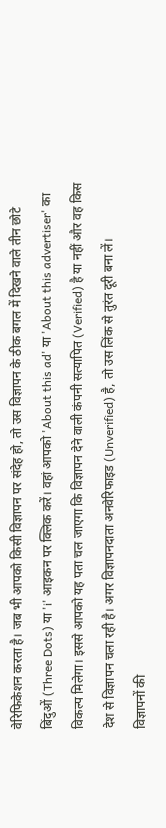वेरिफिकेशन करता है। जब भी आपको किसी विज्ञापन पर संदेह हो, तो उस विज्ञापन के ठीक बगल में दिखने वाले तीन छोटे बिंदुओं (Three Dots) या 'i' आइकन पर क्लिक करें। वहां आपको 'About this ad' या 'About this advertiser' का विकल्प मिलेगा। इससे आपको यह पता चल जाएगा कि विज्ञापन देने वाली कंपनी सत्यापित (Verified) है या नहीं और वह किस देश से विज्ञापन चला रही है। अगर विज्ञापनदाता अनवेरिफाइड (Unverified) है, तो उस लिंक से तुरंत दूरी बना लें।
विज्ञापनों की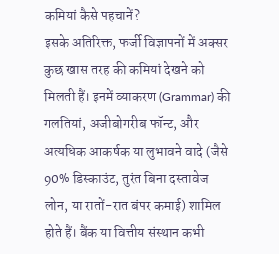कमियां कैसे पहचानें?
इसके अतिरिक्त, फर्जी विज्ञापनों में अक्सर कुछ खास तरह की कमियां देखने को मिलती हैं। इनमें व्याकरण (Grammar) की गलतियां, अजीबोगरीब फॉन्ट, और अत्यधिक आकर्षक या लुभावने वादे (जैसे 90% डिस्काउंट, तुरंत बिना दस्तावेज लोन, या रातों-रात बंपर कमाई) शामिल होते हैं। बैंक या वित्तीय संस्थान कभी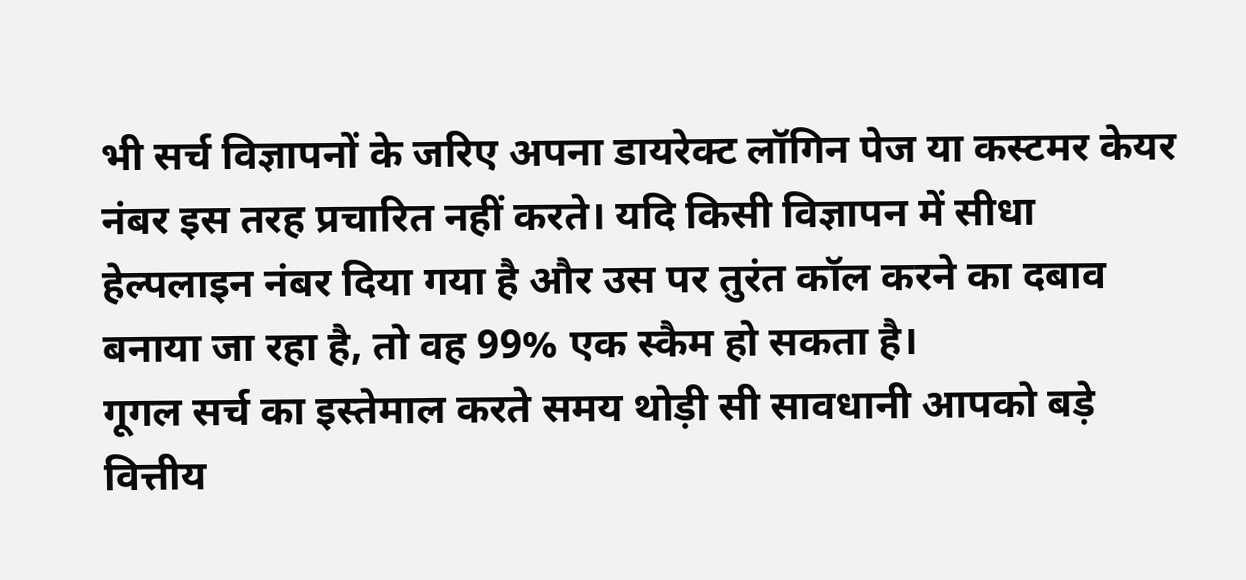भी सर्च विज्ञापनों के जरिए अपना डायरेक्ट लॉगिन पेज या कस्टमर केयर नंबर इस तरह प्रचारित नहीं करते। यदि किसी विज्ञापन में सीधा हेल्पलाइन नंबर दिया गया है और उस पर तुरंत कॉल करने का दबाव बनाया जा रहा है, तो वह 99% एक स्कैम हो सकता है।
गूगल सर्च का इस्तेमाल करते समय थोड़ी सी सावधानी आपको बड़े वित्तीय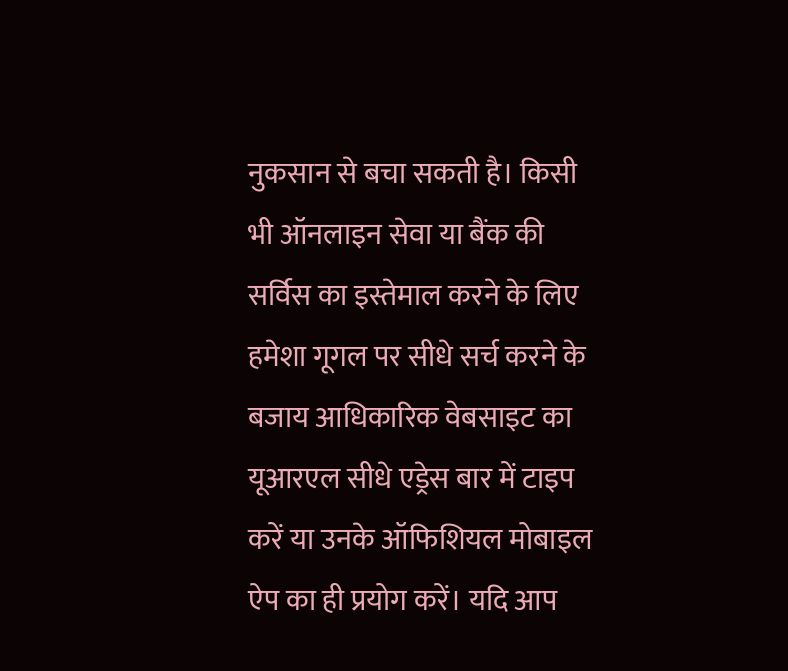नुकसान से बचा सकती है। किसी भी ऑनलाइन सेवा या बैंक की सर्विस का इस्तेमाल करने के लिए हमेशा गूगल पर सीधे सर्च करने के बजाय आधिकारिक वेबसाइट का यूआरएल सीधे एड्रेस बार में टाइप करें या उनके ऑफिशियल मोबाइल ऐप का ही प्रयोग करें। यदि आप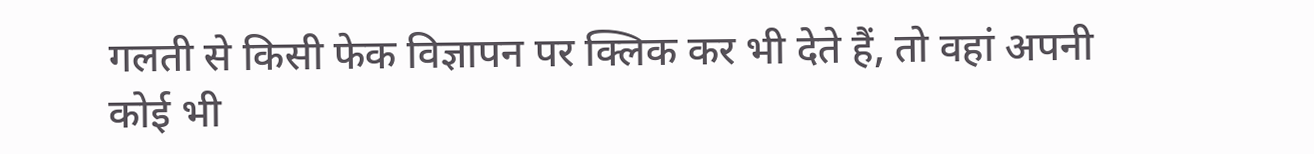गलती से किसी फेक विज्ञापन पर क्लिक कर भी देते हैं, तो वहां अपनी कोई भी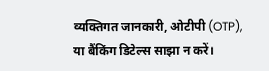व्यक्तिगत जानकारी, ओटीपी (OTP), या बैंकिंग डिटेल्स साझा न करें।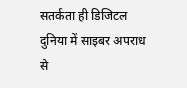सतर्कता ही डिजिटल दुनिया में साइबर अपराध से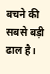बचने की सबसे बड़ी ढाल है।